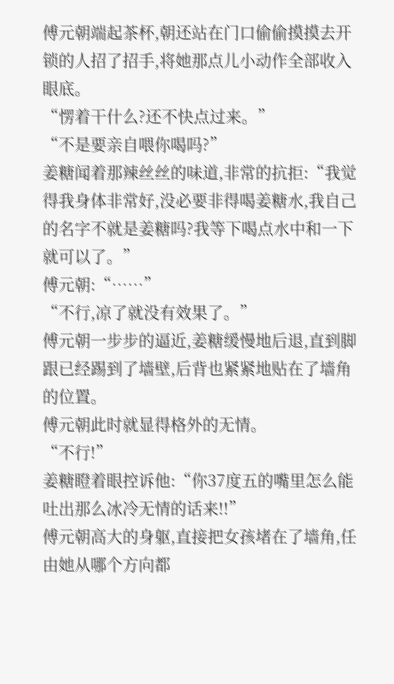傅元朝端起茶杯,朝还站在门口偷偷摸摸去开锁的人招了招手,将她那点儿小动作全部收入眼底。
“愣着干什么?还不快点过来。”
“不是要亲自喂你喝吗?”
姜糖闻着那辣丝丝的味道,非常的抗拒:“我觉得我身体非常好,没必要非得喝姜糖水,我自己的名字不就是姜糖吗?我等下喝点水中和一下就可以了。”
傅元朝:“……”
“不行,凉了就没有效果了。”
傅元朝一步步的逼近,姜糖缓慢地后退,直到脚跟已经踢到了墙壁,后背也紧紧地贴在了墙角的位置。
傅元朝此时就显得格外的无情。
“不行!”
姜糖瞪着眼控诉他:“你37度五的嘴里怎么能吐出那么冰冷无情的话来!!”
傅元朝高大的身躯,直接把女孩堵在了墙角,任由她从哪个方向都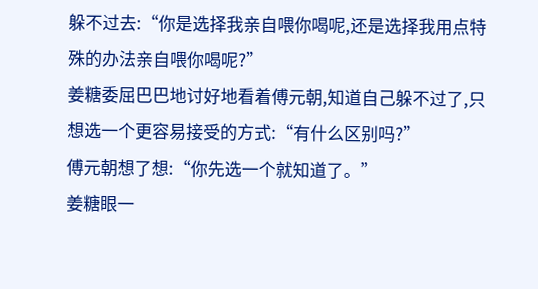躲不过去:“你是选择我亲自喂你喝呢,还是选择我用点特殊的办法亲自喂你喝呢?”
姜糖委屈巴巴地讨好地看着傅元朝,知道自己躲不过了,只想选一个更容易接受的方式:“有什么区别吗?”
傅元朝想了想:“你先选一个就知道了。”
姜糖眼一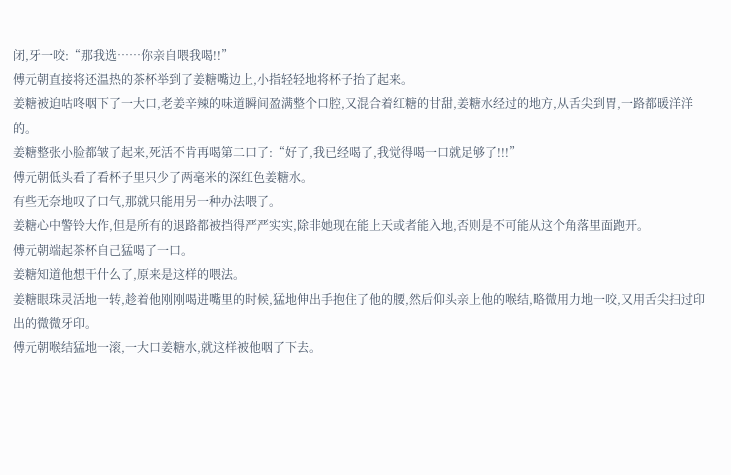闭,牙一咬:“那我选……你亲自喂我喝!!”
傅元朝直接将还温热的茶杯举到了姜糖嘴边上,小指轻轻地将杯子抬了起来。
姜糖被迫咕咚咽下了一大口,老姜辛辣的味道瞬间盈满整个口腔,又混合着红糖的甘甜,姜糖水经过的地方,从舌尖到胃,一路都暖洋洋的。
姜糖整张小脸都皱了起来,死活不肯再喝第二口了:“好了,我已经喝了,我觉得喝一口就足够了!!!”
傅元朝低头看了看杯子里只少了两毫米的深红色姜糖水。
有些无奈地叹了口气,那就只能用另一种办法喂了。
姜糖心中警铃大作,但是所有的退路都被挡得严严实实,除非她现在能上天或者能入地,否则是不可能从这个角落里面跑开。
傅元朝端起茶杯自己猛喝了一口。
姜糖知道他想干什么了,原来是这样的喂法。
姜糖眼珠灵活地一转,趁着他刚刚喝进嘴里的时候,猛地伸出手抱住了他的腰,然后仰头亲上他的喉结,略微用力地一咬,又用舌尖扫过印出的微微牙印。
傅元朝喉结猛地一滚,一大口姜糖水,就这样被他咽了下去。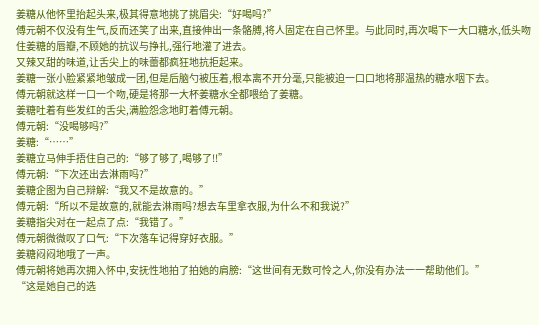姜糖从他怀里抬起头来,极其得意地挑了挑眉尖:“好喝吗?”
傅元朝不仅没有生气,反而还笑了出来,直接伸出一条骼膊,将人固定在自己怀里。与此同时,再次喝下一大口糖水,低头吻住姜糖的唇瓣,不顾她的抗议与挣扎,强行地灌了进去。
又辣又甜的味道,让舌尖上的味蕾都疯狂地抗拒起来。
姜糖一张小脸紧紧地皱成一团,但是后脑勺被压着,根本离不开分毫,只能被迫一口口地将那温热的糖水咽下去。
傅元朝就这样一口一个吻,硬是将那一大杯姜糖水全都喂给了姜糖。
姜糖吐着有些发红的舌尖,满脸怨念地盯着傅元朝。
傅元朝:“没喝够吗?”
姜糖:“……”
姜糖立马伸手捂住自己的:“够了够了,喝够了!!”
傅元朝:“下次还出去淋雨吗?”
姜糖企图为自己辩解:“我又不是故意的。”
傅元朝:“所以不是故意的,就能去淋雨吗?想去车里拿衣服,为什么不和我说?”
姜糖指尖对在一起点了点:“我错了。”
傅元朝微微叹了口气:“下次落车记得穿好衣服。”
姜糖闷闷地哦了一声。
傅元朝将她再次拥入怀中,安抚性地拍了拍她的肩膀:“这世间有无数可怜之人,你没有办法一一帮助他们。”
“这是她自己的选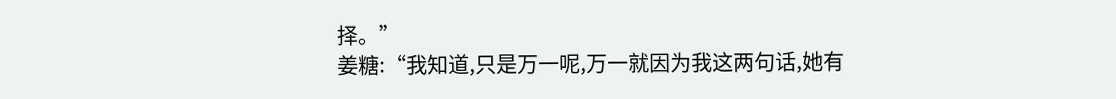择。”
姜糖:“我知道,只是万一呢,万一就因为我这两句话,她有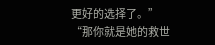更好的选择了。”
“那你就是她的救世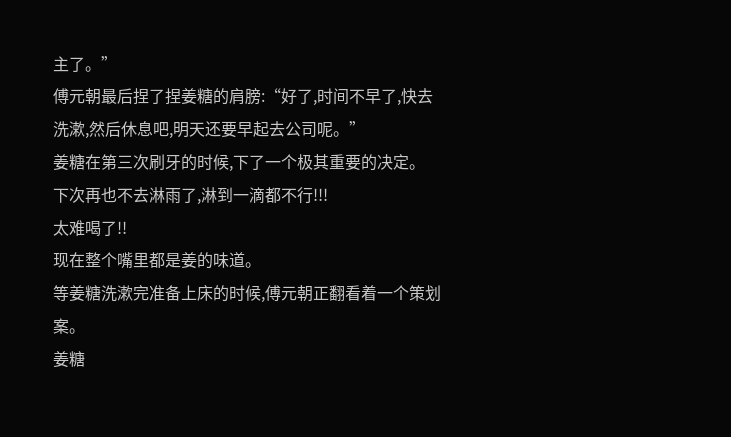主了。”
傅元朝最后捏了捏姜糖的肩膀:“好了,时间不早了,快去洗漱,然后休息吧,明天还要早起去公司呢。”
姜糖在第三次刷牙的时候,下了一个极其重要的决定。
下次再也不去淋雨了,淋到一滴都不行!!!
太难喝了!!
现在整个嘴里都是姜的味道。
等姜糖洗漱完准备上床的时候,傅元朝正翻看着一个策划案。
姜糖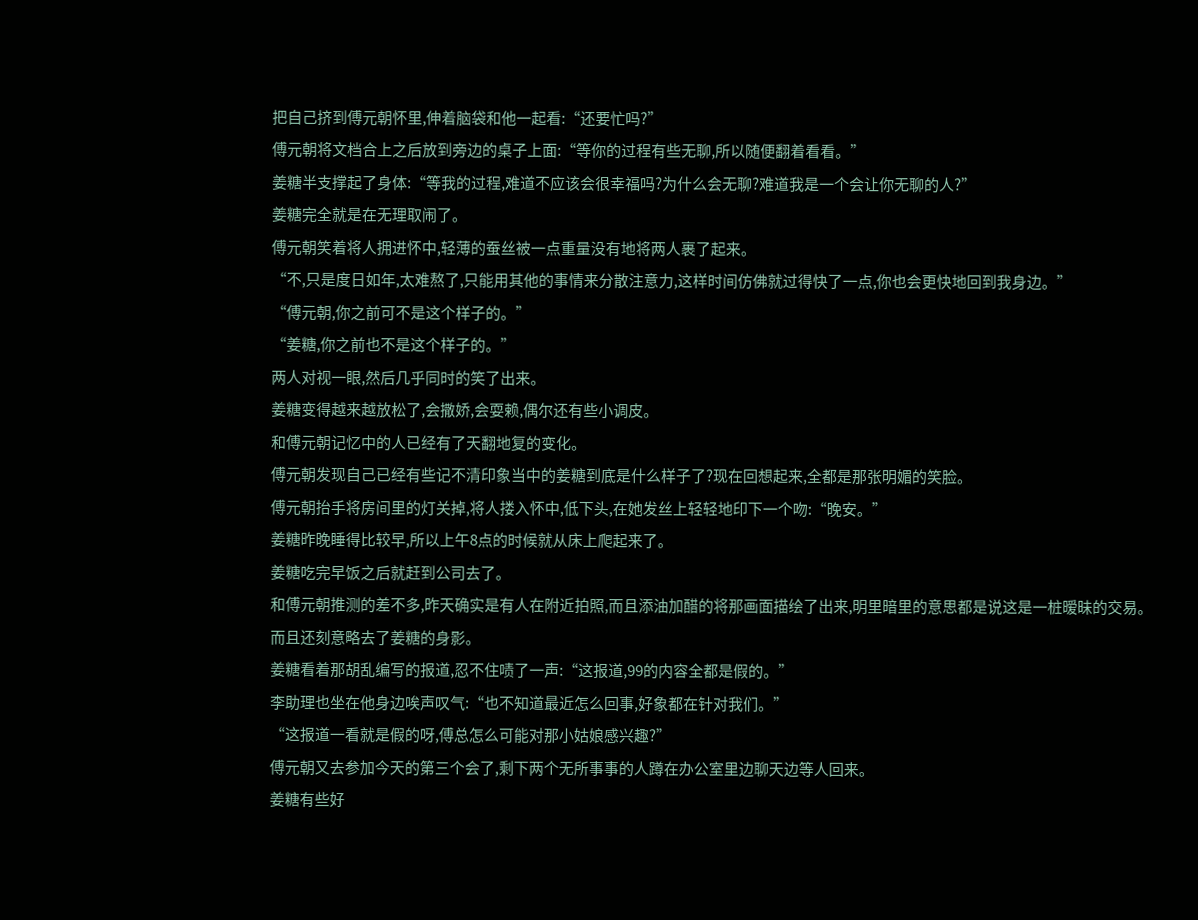把自己挤到傅元朝怀里,伸着脑袋和他一起看:“还要忙吗?”
傅元朝将文档合上之后放到旁边的桌子上面:“等你的过程有些无聊,所以随便翻着看看。”
姜糖半支撑起了身体:“等我的过程,难道不应该会很幸福吗?为什么会无聊?难道我是一个会让你无聊的人?”
姜糖完全就是在无理取闹了。
傅元朝笑着将人拥进怀中,轻薄的蚕丝被一点重量没有地将两人裹了起来。
“不,只是度日如年,太难熬了,只能用其他的事情来分散注意力,这样时间仿佛就过得快了一点,你也会更快地回到我身边。”
“傅元朝,你之前可不是这个样子的。”
“姜糖,你之前也不是这个样子的。”
两人对视一眼,然后几乎同时的笑了出来。
姜糖变得越来越放松了,会撒娇,会耍赖,偶尔还有些小调皮。
和傅元朝记忆中的人已经有了天翻地复的变化。
傅元朝发现自己已经有些记不清印象当中的姜糖到底是什么样子了?现在回想起来,全都是那张明媚的笑脸。
傅元朝抬手将房间里的灯关掉,将人搂入怀中,低下头,在她发丝上轻轻地印下一个吻:“晚安。”
姜糖昨晚睡得比较早,所以上午8点的时候就从床上爬起来了。
姜糖吃完早饭之后就赶到公司去了。
和傅元朝推测的差不多,昨天确实是有人在附近拍照,而且添油加醋的将那画面描绘了出来,明里暗里的意思都是说这是一桩暧昧的交易。
而且还刻意略去了姜糖的身影。
姜糖看着那胡乱编写的报道,忍不住啧了一声:“这报道,99的内容全都是假的。”
李助理也坐在他身边唉声叹气:“也不知道最近怎么回事,好象都在针对我们。”
“这报道一看就是假的呀,傅总怎么可能对那小姑娘感兴趣?”
傅元朝又去参加今天的第三个会了,剩下两个无所事事的人蹲在办公室里边聊天边等人回来。
姜糖有些好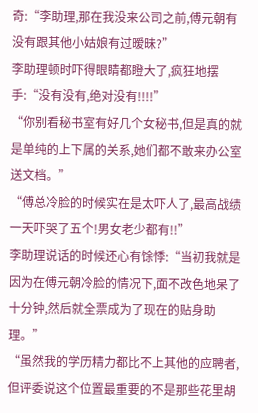奇:“李助理,那在我没来公司之前,傅元朝有没有跟其他小姑娘有过暧昧?”
李助理顿时吓得眼睛都瞪大了,疯狂地摆手:“没有没有,绝对没有!!!!”
“你别看秘书室有好几个女秘书,但是真的就是单纯的上下属的关系,她们都不敢来办公室送文档。”
“傅总冷脸的时候实在是太吓人了,最高战绩一天吓哭了五个!男女老少都有!!”
李助理说话的时候还心有馀悸:“当初我就是因为在傅元朝冷脸的情况下,面不改色地呆了十分钟,然后就全票成为了现在的贴身助理。”
“虽然我的学历精力都比不上其他的应聘者,但评委说这个位置最重要的不是那些花里胡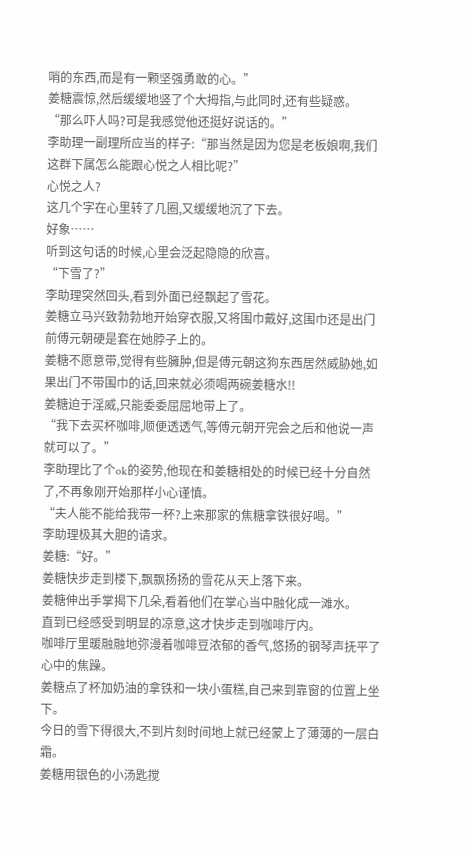哨的东西,而是有一颗坚强勇敢的心。”
姜糖震惊,然后缓缓地竖了个大拇指,与此同时,还有些疑惑。
“那么吓人吗?可是我感觉他还挺好说话的。”
李助理一副理所应当的样子:“那当然是因为您是老板娘啊,我们这群下属怎么能跟心悦之人相比呢?”
心悦之人?
这几个字在心里转了几圈,又缓缓地沉了下去。
好象……
听到这句话的时候,心里会泛起隐隐的欣喜。
“下雪了?”
李助理突然回头,看到外面已经飘起了雪花。
姜糖立马兴致勃勃地开始穿衣服,又将围巾戴好,这围巾还是出门前傅元朝硬是套在她脖子上的。
姜糖不愿意带,觉得有些臃肿,但是傅元朝这狗东西居然威胁她,如果出门不带围巾的话,回来就必须喝两碗姜糖水!!
姜糖迫于淫威,只能委委屈屈地带上了。
“我下去买杯咖啡,顺便透透气,等傅元朝开完会之后和他说一声就可以了。”
李助理比了个ok的姿势,他现在和姜糖相处的时候已经十分自然了,不再象刚开始那样小心谨慎。
“夫人能不能给我带一杯?上来那家的焦糖拿铁很好喝。”
李助理极其大胆的请求。
姜糖:“好。”
姜糖快步走到楼下,飘飘扬扬的雪花从天上落下来。
姜糖伸出手掌揭下几朵,看着他们在掌心当中融化成一滩水。
直到已经感受到明显的凉意,这才快步走到咖啡厅内。
咖啡厅里暖融融地弥漫着咖啡豆浓郁的香气,悠扬的钢琴声抚平了心中的焦躁。
姜糖点了杯加奶油的拿铁和一块小蛋糕,自己来到靠窗的位置上坐下。
今日的雪下得很大,不到片刻时间地上就已经蒙上了薄薄的一层白霜。
姜糖用银色的小汤匙搅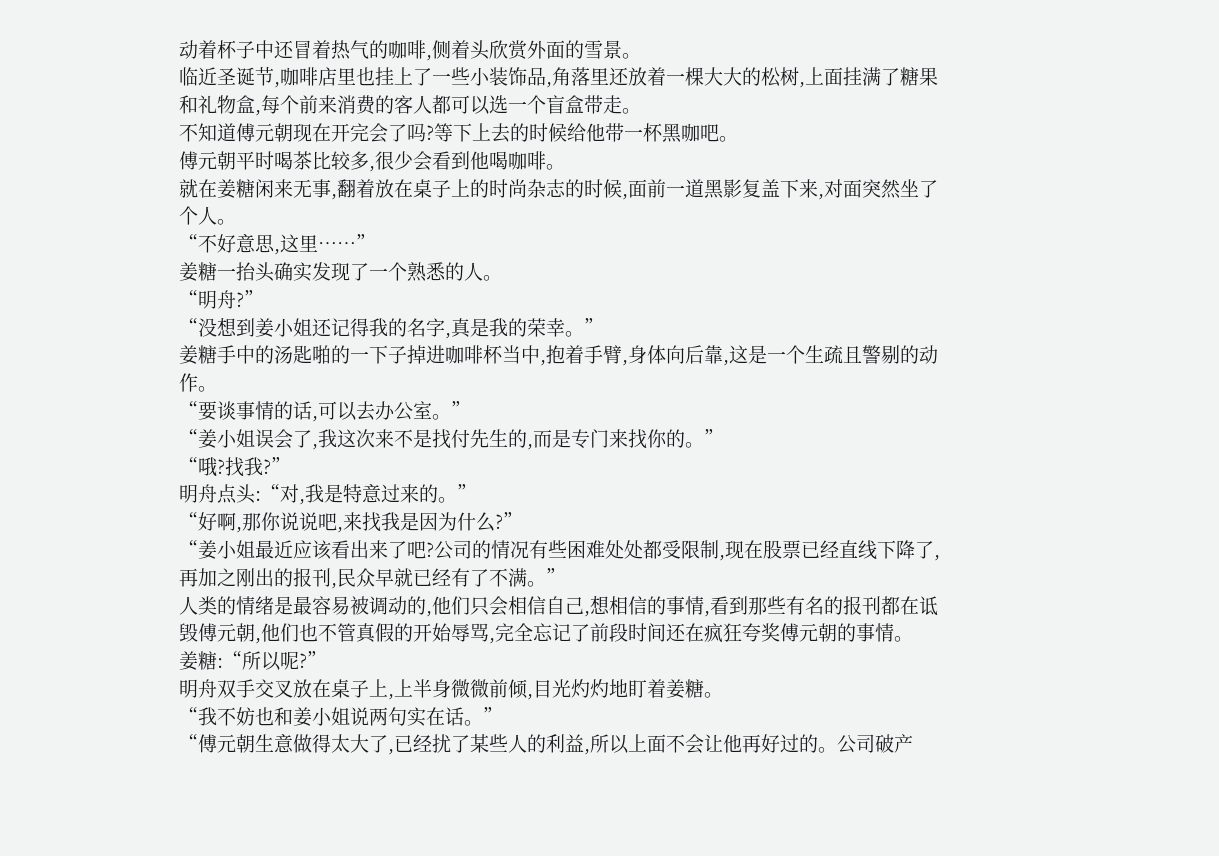动着杯子中还冒着热气的咖啡,侧着头欣赏外面的雪景。
临近圣诞节,咖啡店里也挂上了一些小装饰品,角落里还放着一棵大大的松树,上面挂满了糖果和礼物盒,每个前来消费的客人都可以选一个盲盒带走。
不知道傅元朝现在开完会了吗?等下上去的时候给他带一杯黑咖吧。
傅元朝平时喝茶比较多,很少会看到他喝咖啡。
就在姜糖闲来无事,翻着放在桌子上的时尚杂志的时候,面前一道黑影复盖下来,对面突然坐了个人。
“不好意思,这里……”
姜糖一抬头确实发现了一个熟悉的人。
“明舟?”
“没想到姜小姐还记得我的名字,真是我的荣幸。”
姜糖手中的汤匙啪的一下子掉进咖啡杯当中,抱着手臂,身体向后靠,这是一个生疏且警剔的动作。
“要谈事情的话,可以去办公室。”
“姜小姐误会了,我这次来不是找付先生的,而是专门来找你的。”
“哦?找我?”
明舟点头:“对,我是特意过来的。”
“好啊,那你说说吧,来找我是因为什么?”
“姜小姐最近应该看出来了吧?公司的情况有些困难处处都受限制,现在股票已经直线下降了,再加之刚出的报刊,民众早就已经有了不满。”
人类的情绪是最容易被调动的,他们只会相信自己,想相信的事情,看到那些有名的报刊都在诋毁傅元朝,他们也不管真假的开始辱骂,完全忘记了前段时间还在疯狂夸奖傅元朝的事情。
姜糖:“所以呢?”
明舟双手交叉放在桌子上,上半身微微前倾,目光灼灼地盯着姜糖。
“我不妨也和姜小姐说两句实在话。”
“傅元朝生意做得太大了,已经扰了某些人的利益,所以上面不会让他再好过的。公司破产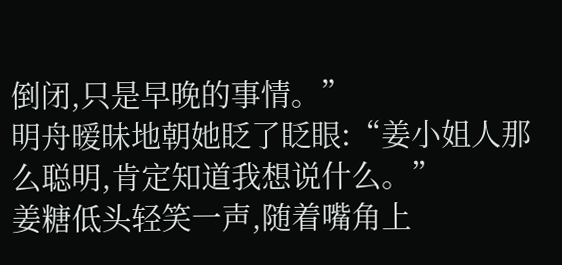倒闭,只是早晚的事情。”
明舟暧昧地朝她眨了眨眼:“姜小姐人那么聪明,肯定知道我想说什么。”
姜糖低头轻笑一声,随着嘴角上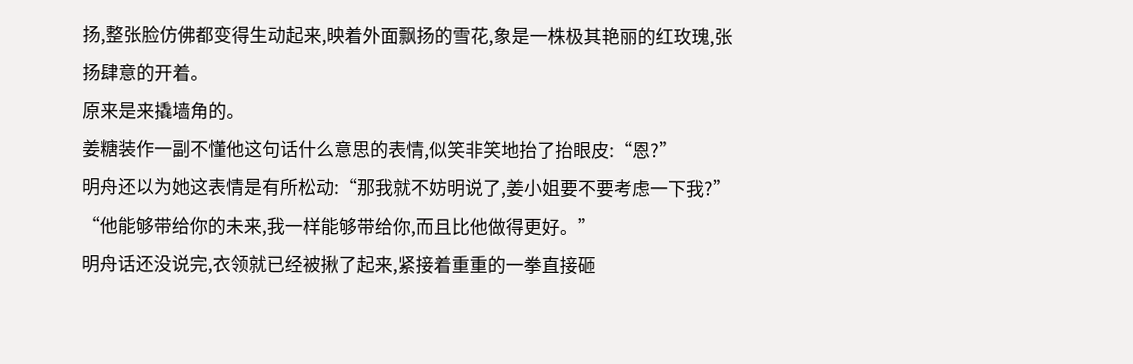扬,整张脸仿佛都变得生动起来,映着外面飘扬的雪花,象是一株极其艳丽的红玫瑰,张扬肆意的开着。
原来是来撬墙角的。
姜糖装作一副不懂他这句话什么意思的表情,似笑非笑地抬了抬眼皮:“恩?”
明舟还以为她这表情是有所松动:“那我就不妨明说了,姜小姐要不要考虑一下我?”
“他能够带给你的未来,我一样能够带给你,而且比他做得更好。”
明舟话还没说完,衣领就已经被揪了起来,紧接着重重的一拳直接砸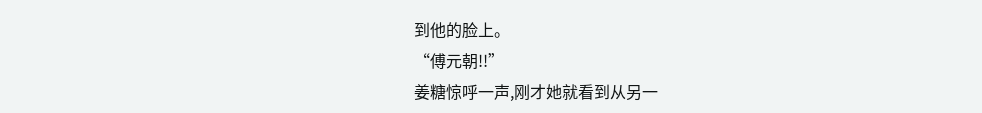到他的脸上。
“傅元朝!!”
姜糖惊呼一声,刚才她就看到从另一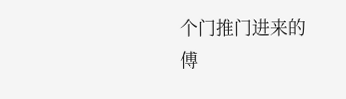个门推门进来的傅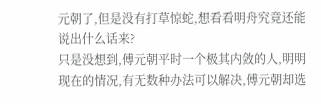元朝了,但是没有打草惊蛇,想看看明舟究竟还能说出什么话来?
只是没想到,傅元朝平时一个极其内敛的人,明明现在的情况,有无数种办法可以解决,傅元朝却选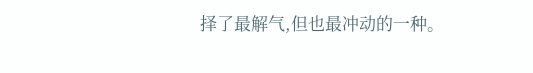择了最解气,但也最冲动的一种。